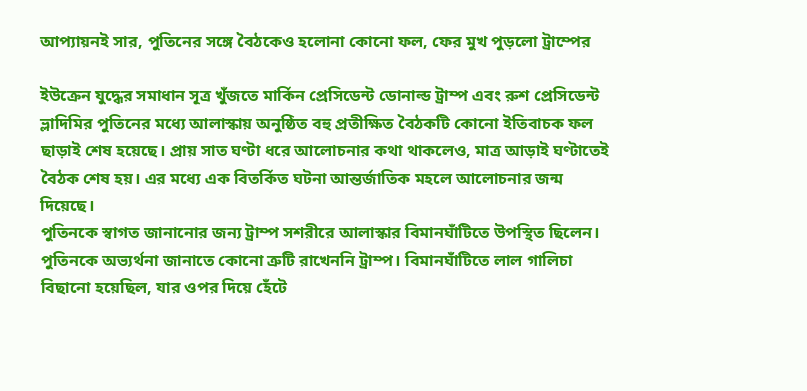আপ্যায়নই সার, পুতিনের সঙ্গে বৈঠকেও হলোনা কোনো ফল, ফের মুখ পুড়লো ট্রাম্পের

ইউক্রেন যুদ্ধের সমাধান সূত্র খুঁজতে মার্কিন প্রেসিডেন্ট ডোনাল্ড ট্রাম্প এবং রুশ প্রেসিডেন্ট ভ্লাদিমির পুতিনের মধ্যে আলাস্কায় অনুষ্ঠিত বহু প্রতীক্ষিত বৈঠকটি কোনো ইতিবাচক ফল ছাড়াই শেষ হয়েছে। প্রায় সাত ঘণ্টা ধরে আলোচনার কথা থাকলেও, মাত্র আড়াই ঘণ্টাতেই বৈঠক শেষ হয়। এর মধ্যে এক বিতর্কিত ঘটনা আন্তর্জাতিক মহলে আলোচনার জন্ম দিয়েছে।
পুতিনকে স্বাগত জানানোর জন্য ট্রাম্প সশরীরে আলাস্কার বিমানঘাঁটিতে উপস্থিত ছিলেন। পুতিনকে অভ্যর্থনা জানাতে কোনো ত্রুটি রাখেননি ট্রাম্প। বিমানঘাঁটিতে লাল গালিচা বিছানো হয়েছিল, যার ওপর দিয়ে হেঁটে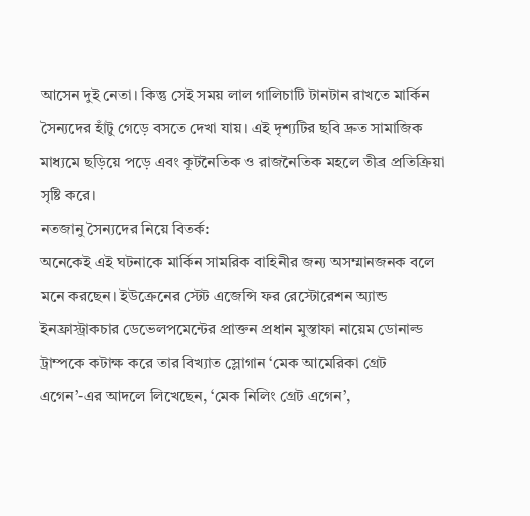আসেন দুই নেতা। কিন্তু সেই সময় লাল গালিচাটি টানটান রাখতে মার্কিন সৈন্যদের হাঁটু গেড়ে বসতে দেখা যায়। এই দৃশ্যটির ছবি দ্রুত সামাজিক মাধ্যমে ছড়িয়ে পড়ে এবং কূটনৈতিক ও রাজনৈতিক মহলে তীব্র প্রতিক্রিয়া সৃষ্টি করে।
নতজানু সৈন্যদের নিয়ে বিতর্ক:
অনেকেই এই ঘটনাকে মার্কিন সামরিক বাহিনীর জন্য অসম্মানজনক বলে মনে করছেন। ইউক্রেনের স্টেট এজেন্সি ফর রেস্টোরেশন অ্যান্ড ইনফ্রাস্ট্রাকচার ডেভেলপমেন্টের প্রাক্তন প্রধান মুস্তাফা নায়েম ডোনাল্ড ট্রাম্পকে কটাক্ষ করে তার বিখ্যাত স্লোগান ‘মেক আমেরিকা গ্রেট এগেন’-এর আদলে লিখেছেন, ‘মেক নিলিং গ্রেট এগেন’,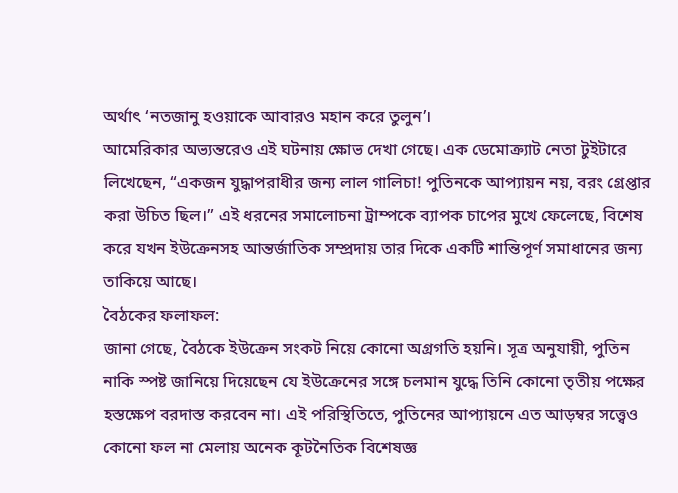অর্থাৎ ‘নতজানু হওয়াকে আবারও মহান করে তুলুন’।
আমেরিকার অভ্যন্তরেও এই ঘটনায় ক্ষোভ দেখা গেছে। এক ডেমোক্র্যাট নেতা টুইটারে লিখেছেন, “একজন যুদ্ধাপরাধীর জন্য লাল গালিচা! পুতিনকে আপ্যায়ন নয়, বরং গ্রেপ্তার করা উচিত ছিল।” এই ধরনের সমালোচনা ট্রাম্পকে ব্যাপক চাপের মুখে ফেলেছে, বিশেষ করে যখন ইউক্রেনসহ আন্তর্জাতিক সম্প্রদায় তার দিকে একটি শান্তিপূর্ণ সমাধানের জন্য তাকিয়ে আছে।
বৈঠকের ফলাফল:
জানা গেছে, বৈঠকে ইউক্রেন সংকট নিয়ে কোনো অগ্রগতি হয়নি। সূত্র অনুযায়ী, পুতিন নাকি স্পষ্ট জানিয়ে দিয়েছেন যে ইউক্রেনের সঙ্গে চলমান যুদ্ধে তিনি কোনো তৃতীয় পক্ষের হস্তক্ষেপ বরদাস্ত করবেন না। এই পরিস্থিতিতে, পুতিনের আপ্যায়নে এত আড়ম্বর সত্ত্বেও কোনো ফল না মেলায় অনেক কূটনৈতিক বিশেষজ্ঞ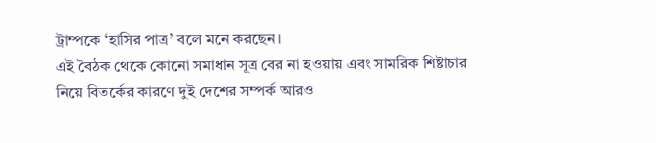ট্রাম্পকে ‘হাসির পাত্র’ বলে মনে করছেন।
এই বৈঠক থেকে কোনো সমাধান সূত্র বের না হওয়ায় এবং সামরিক শিষ্টাচার নিয়ে বিতর্কের কারণে দুই দেশের সম্পর্ক আরও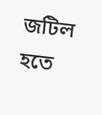জটিল হতে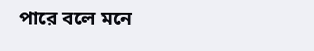পারে বলে মনে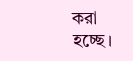করা হচ্ছে।